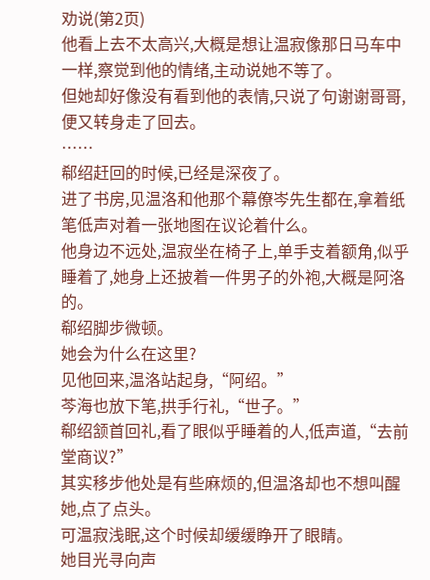劝说(第2页)
他看上去不太高兴,大概是想让温寂像那日马车中一样,察觉到他的情绪,主动说她不等了。
但她却好像没有看到他的表情,只说了句谢谢哥哥,便又转身走了回去。
……
郗绍赶回的时候,已经是深夜了。
进了书房,见温洛和他那个幕僚岑先生都在,拿着纸笔低声对着一张地图在议论着什么。
他身边不远处,温寂坐在椅子上,单手支着额角,似乎睡着了,她身上还披着一件男子的外袍,大概是阿洛的。
郗绍脚步微顿。
她会为什么在这里?
见他回来,温洛站起身,“阿绍。”
芩海也放下笔,拱手行礼,“世子。”
郗绍颔首回礼,看了眼似乎睡着的人,低声道,“去前堂商议?”
其实移步他处是有些麻烦的,但温洛却也不想叫醒她,点了点头。
可温寂浅眠,这个时候却缓缓睁开了眼睛。
她目光寻向声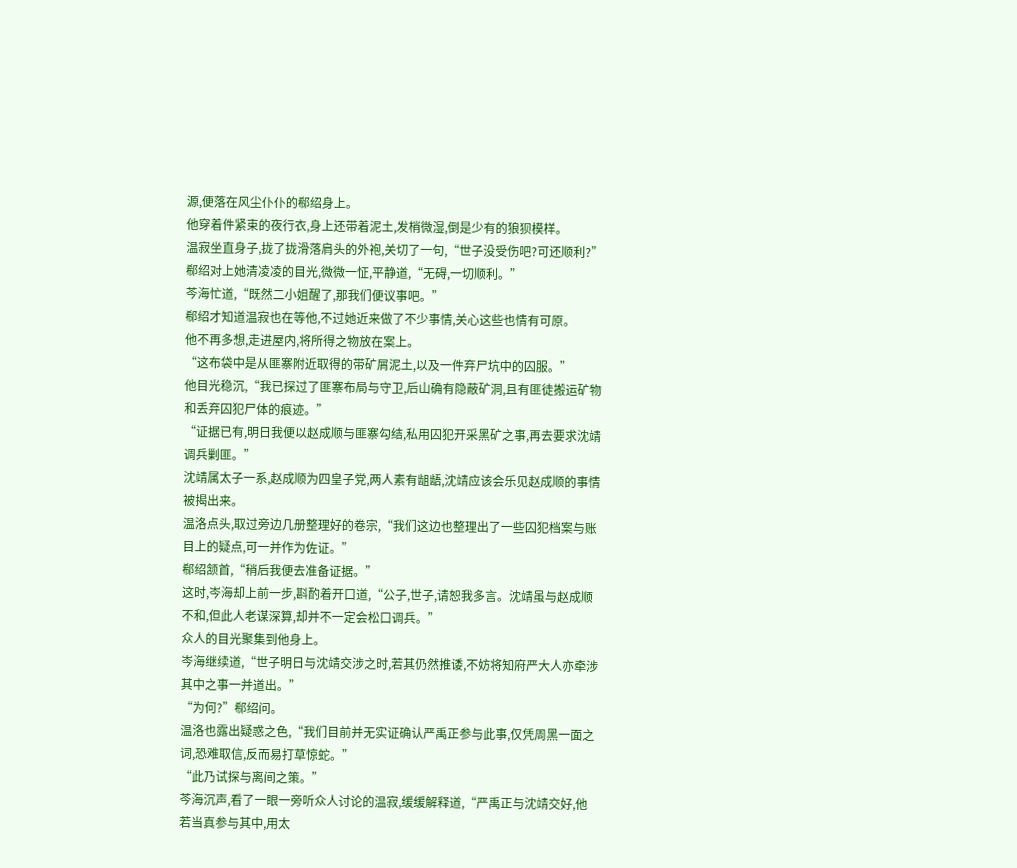源,便落在风尘仆仆的郗绍身上。
他穿着件紧束的夜行衣,身上还带着泥土,发梢微湿,倒是少有的狼狈模样。
温寂坐直身子,拢了拢滑落肩头的外袍,关切了一句,“世子没受伤吧?可还顺利?”
郗绍对上她清凌凌的目光,微微一怔,平静道,“无碍,一切顺利。”
芩海忙道,“既然二小姐醒了,那我们便议事吧。”
郗绍才知道温寂也在等他,不过她近来做了不少事情,关心这些也情有可原。
他不再多想,走进屋内,将所得之物放在案上。
“这布袋中是从匪寨附近取得的带矿屑泥土,以及一件弃尸坑中的囚服。”
他目光稳沉,“我已探过了匪寨布局与守卫,后山确有隐蔽矿洞,且有匪徒搬运矿物和丢弃囚犯尸体的痕迹。”
“证据已有,明日我便以赵成顺与匪寨勾结,私用囚犯开采黑矿之事,再去要求沈靖调兵剿匪。”
沈靖属太子一系,赵成顺为四皇子党,两人素有龃龉,沈靖应该会乐见赵成顺的事情被揭出来。
温洛点头,取过旁边几册整理好的卷宗,“我们这边也整理出了一些囚犯档案与账目上的疑点,可一并作为佐证。”
郗绍颔首,“稍后我便去准备证据。”
这时,岑海却上前一步,斟酌着开口道,“公子,世子,请恕我多言。沈靖虽与赵成顺不和,但此人老谋深算,却并不一定会松口调兵。”
众人的目光聚集到他身上。
岑海继续道,“世子明日与沈靖交涉之时,若其仍然推诿,不妨将知府严大人亦牵涉其中之事一并道出。”
“为何?”郗绍问。
温洛也露出疑惑之色,“我们目前并无实证确认严禹正参与此事,仅凭周黑一面之词,恐难取信,反而易打草惊蛇。”
“此乃试探与离间之策。”
芩海沉声,看了一眼一旁听众人讨论的温寂,缓缓解释道,“严禹正与沈靖交好,他若当真参与其中,用太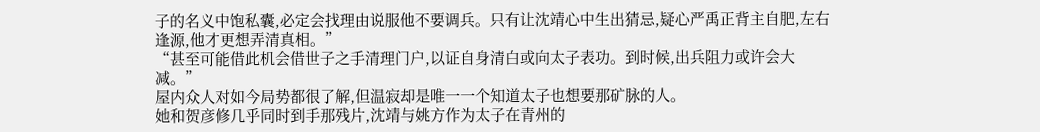子的名义中饱私囊,必定会找理由说服他不要调兵。只有让沈靖心中生出猜忌,疑心严禹正背主自肥,左右逢源,他才更想弄清真相。”
“甚至可能借此机会借世子之手清理门户,以证自身清白或向太子表功。到时候,出兵阻力或许会大减。”
屋内众人对如今局势都很了解,但温寂却是唯一一个知道太子也想要那矿脉的人。
她和贺彦修几乎同时到手那残片,沈靖与姚方作为太子在青州的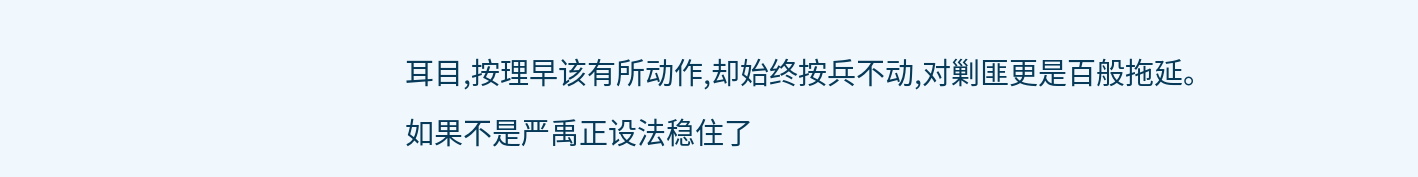耳目,按理早该有所动作,却始终按兵不动,对剿匪更是百般拖延。
如果不是严禹正设法稳住了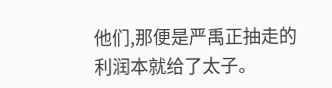他们,那便是严禹正抽走的利润本就给了太子。